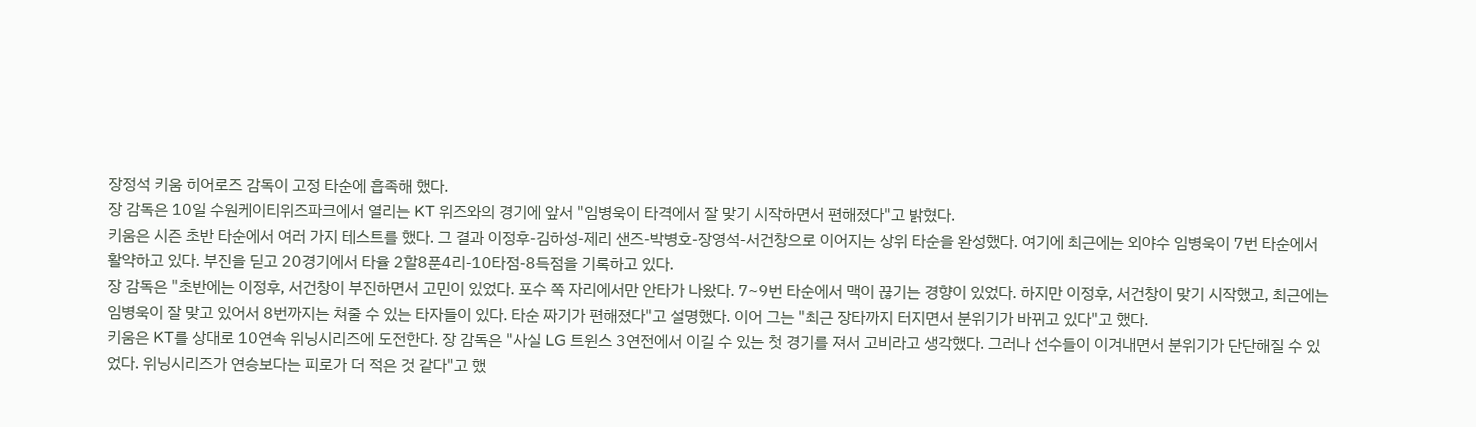장정석 키움 히어로즈 감독이 고정 타순에 흡족해 했다.
장 감독은 10일 수원케이티위즈파크에서 열리는 KT 위즈와의 경기에 앞서 "임병욱이 타격에서 잘 맞기 시작하면서 편해졌다"고 밝혔다.
키움은 시즌 초반 타순에서 여러 가지 테스트를 했다. 그 결과 이정후-김하성-제리 샌즈-박병호-장영석-서건창으로 이어지는 상위 타순을 완성했다. 여기에 최근에는 외야수 임병욱이 7번 타순에서 활약하고 있다. 부진을 딛고 20경기에서 타율 2할8푼4리-10타점-8득점을 기록하고 있다.
장 감독은 "초반에는 이정후, 서건창이 부진하면서 고민이 있었다. 포수 쪽 자리에서만 안타가 나왔다. 7~9번 타순에서 맥이 끊기는 경향이 있었다. 하지만 이정후, 서건창이 맞기 시작했고, 최근에는 임병욱이 잘 맞고 있어서 8번까지는 쳐줄 수 있는 타자들이 있다. 타순 짜기가 편해졌다"고 설명했다. 이어 그는 "최근 장타까지 터지면서 분위기가 바뀌고 있다"고 했다.
키움은 KT를 상대로 10연속 위닝시리즈에 도전한다. 장 감독은 "사실 LG 트윈스 3연전에서 이길 수 있는 첫 경기를 져서 고비라고 생각했다. 그러나 선수들이 이겨내면서 분위기가 단단해질 수 있었다. 위닝시리즈가 연승보다는 피로가 더 적은 것 같다"고 했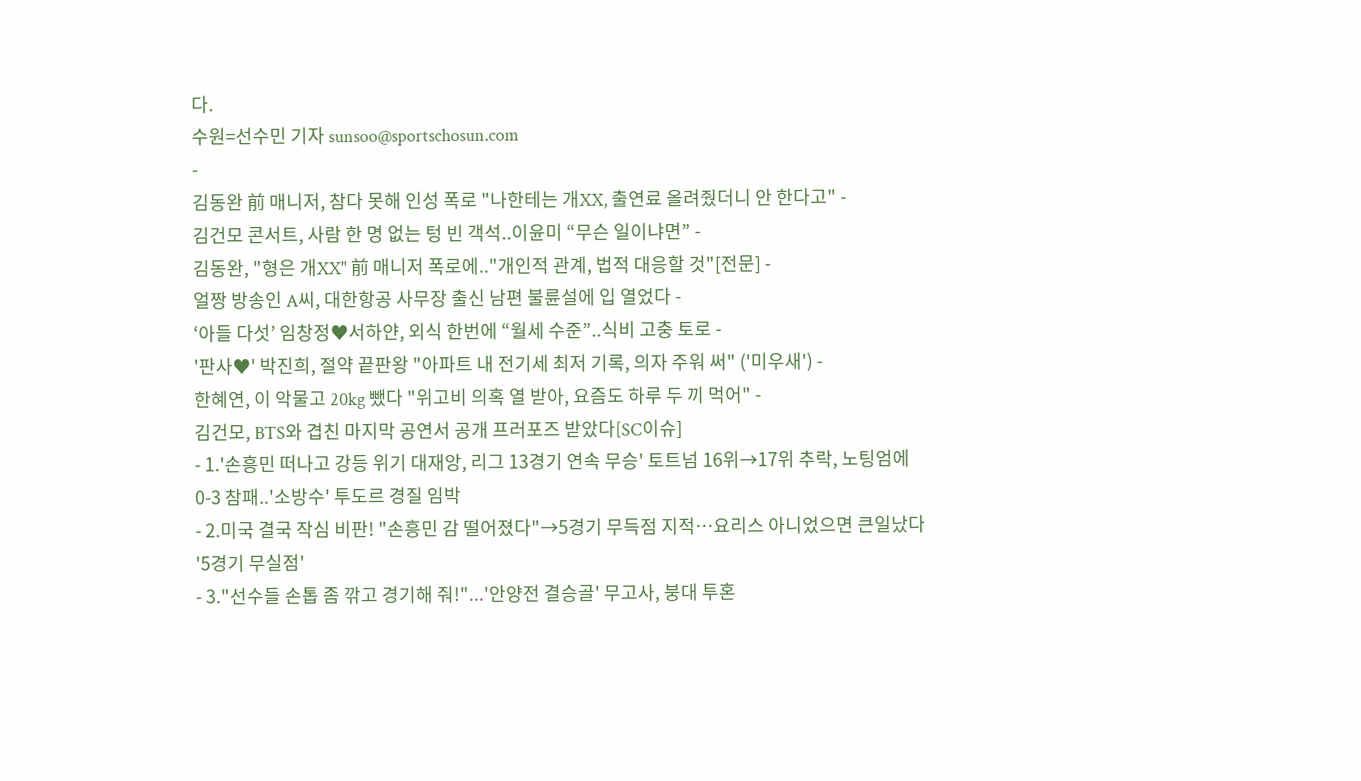다.
수원=선수민 기자 sunsoo@sportschosun.com
-
김동완 前 매니저, 참다 못해 인성 폭로 "나한테는 개XX, 출연료 올려줬더니 안 한다고" -
김건모 콘서트, 사람 한 명 없는 텅 빈 객석..이윤미 “무슨 일이냐면” -
김동완, "형은 개XX" 前 매니저 폭로에.."개인적 관계, 법적 대응할 것"[전문] -
얼짱 방송인 A씨, 대한항공 사무장 출신 남편 불륜설에 입 열었다 -
‘아들 다섯’ 임창정♥서하얀, 외식 한번에 “월세 수준”..식비 고충 토로 -
'판사♥' 박진희, 절약 끝판왕 "아파트 내 전기세 최저 기록, 의자 주워 써" ('미우새') -
한혜연, 이 악물고 20kg 뺐다 "위고비 의혹 열 받아, 요즘도 하루 두 끼 먹어" -
김건모, BTS와 겹친 마지막 공연서 공개 프러포즈 받았다[SC이슈]
- 1.'손흥민 떠나고 강등 위기 대재앙, 리그 13경기 연속 무승' 토트넘 16위→17위 추락, 노팅엄에 0-3 참패..'소방수' 투도르 경질 임박
- 2.미국 결국 작심 비판! "손흥민 감 떨어졌다"→5경기 무득점 지적…요리스 아니었으면 큰일났다 '5경기 무실점'
- 3."선수들 손톱 좀 깎고 경기해 줘!"...'안양전 결승골' 무고사, 붕대 투혼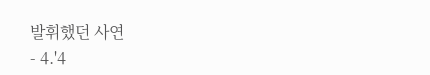발휘했던 사연
- 4.'4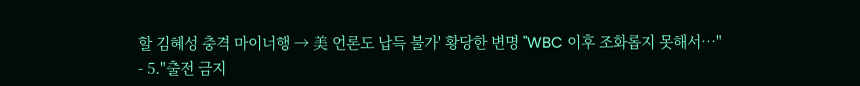할 김혜성 충격 마이너행 → 美 언론도 납득 불가' 황당한 변명 "WBC 이후 조화롭지 못해서…"
- 5."출전 금지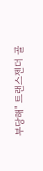부당해" 트랜스젠더 골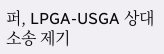퍼, LPGA-USGA 상대 소송 제기